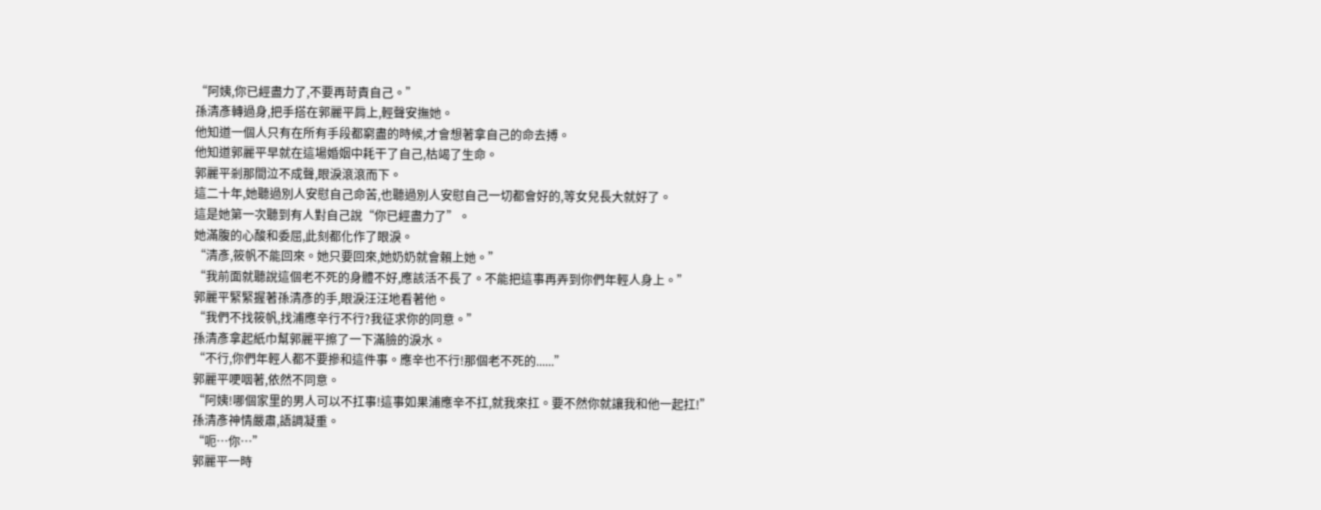“阿姨,你已經盡力了,不要再苛責自己。”
孫清彥轉過身,把手搭在郭麗平肩上,輕聲安撫她。
他知道一個人只有在所有手段都窮盡的時候,才會想著拿自己的命去搏。
他知道郭麗平早就在這場婚姻中耗干了自己,枯竭了生命。
郭麗平剎那間泣不成聲,眼淚滾滾而下。
這二十年,她聽過別人安慰自己命苦,也聽過別人安慰自己一切都會好的,等女兒長大就好了。
這是她第一次聽到有人對自己說“你已經盡力了”。
她滿腹的心酸和委屈,此刻都化作了眼淚。
“清彥,筱帆不能回來。她只要回來,她奶奶就會賴上她。”
“我前面就聽說這個老不死的身體不好,應該活不長了。不能把這事再弄到你們年輕人身上。”
郭麗平緊緊握著孫清彥的手,眼淚汪汪地看著他。
“我們不找筱帆,找浦應辛行不行?我征求你的同意。”
孫清彥拿起紙巾幫郭麗平擦了一下滿臉的淚水。
“不行,你們年輕人都不要摻和這件事。應辛也不行!那個老不死的......”
郭麗平哽咽著,依然不同意。
“阿姨!哪個家里的男人可以不扛事!這事如果浦應辛不扛,就我來扛。要不然你就讓我和他一起扛!”
孫清彥神情嚴肅,語調凝重。
“呃…你…”
郭麗平一時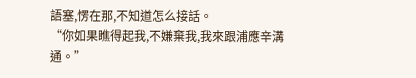語塞,愣在那,不知道怎么接話。
“你如果瞧得起我,不嫌棄我,我來跟浦應辛溝通。”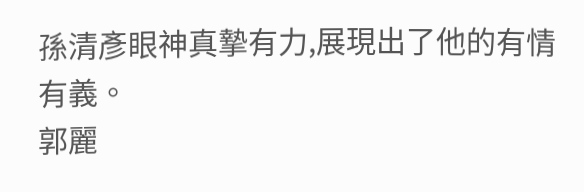孫清彥眼神真摯有力,展現出了他的有情有義。
郭麗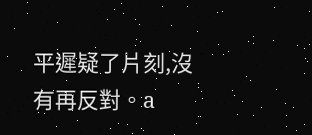平遲疑了片刻,沒有再反對。a